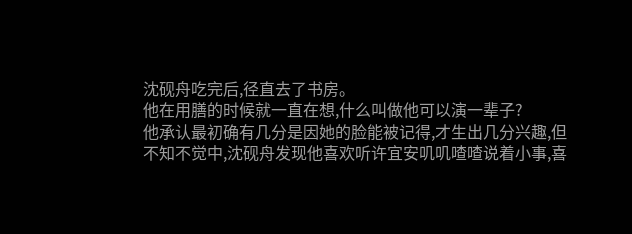沈砚舟吃完后,径直去了书房。
他在用膳的时候就一直在想,什么叫做他可以演一辈子?
他承认最初确有几分是因她的脸能被记得,才生出几分兴趣,但
不知不觉中,沈砚舟发现他喜欢听许宜安叽叽喳喳说着小事,喜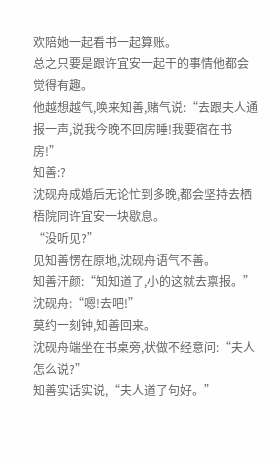欢陪她一起看书一起算账。
总之只要是跟许宜安一起干的事情他都会觉得有趣。
他越想越气,唤来知善,赌气说:“去跟夫人通报一声,说我今晚不回房睡!我要宿在书房!”
知善:?
沈砚舟成婚后无论忙到多晚,都会坚持去栖梧院同许宜安一块歇息。
“没听见?”
见知善愣在原地,沈砚舟语气不善。
知善汗颜:“知知道了,小的这就去禀报。”
沈砚舟:“嗯!去吧!”
莫约一刻钟,知善回来。
沈砚舟端坐在书桌旁,状做不经意问:“夫人怎么说?”
知善实话实说,“夫人道了句好。”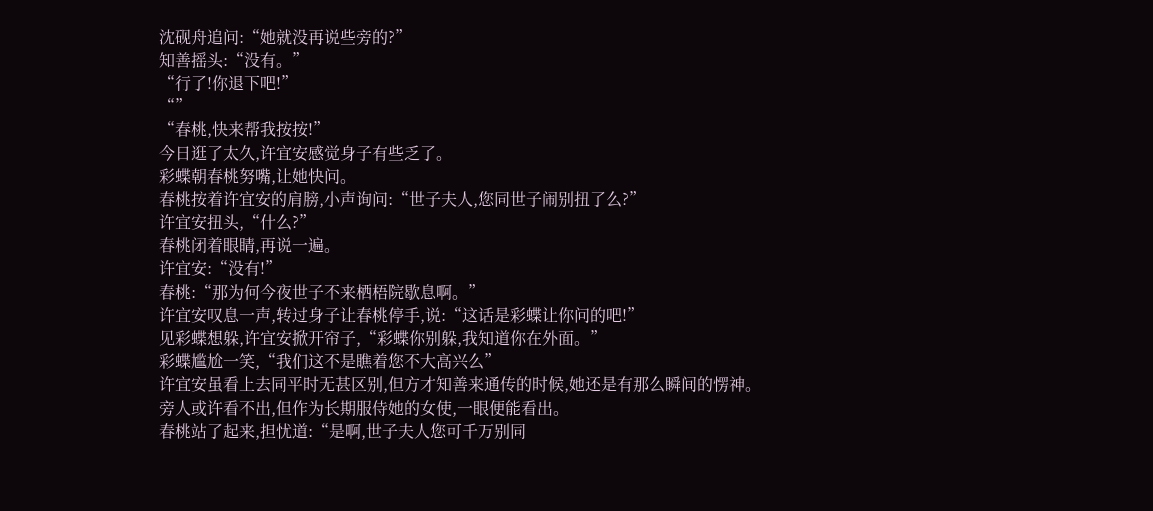沈砚舟追问:“她就没再说些旁的?”
知善摇头:“没有。”
“行了!你退下吧!”
“”
“春桃,快来帮我按按!”
今日逛了太久,许宜安感觉身子有些乏了。
彩蝶朝春桃努嘴,让她快问。
春桃按着许宜安的肩膀,小声询问:“世子夫人,您同世子闹别扭了么?”
许宜安扭头,“什么?”
春桃闭着眼睛,再说一遍。
许宜安:“没有!”
春桃:“那为何今夜世子不来栖梧院歇息啊。”
许宜安叹息一声,转过身子让春桃停手,说:“这话是彩蝶让你问的吧!”
见彩蝶想躲,许宜安掀开帘子,“彩蝶你别躲,我知道你在外面。”
彩蝶尴尬一笑,“我们这不是瞧着您不大高兴么”
许宜安虽看上去同平时无甚区别,但方才知善来通传的时候,她还是有那么瞬间的愣神。
旁人或许看不出,但作为长期服侍她的女使,一眼便能看出。
春桃站了起来,担忧道:“是啊,世子夫人您可千万别同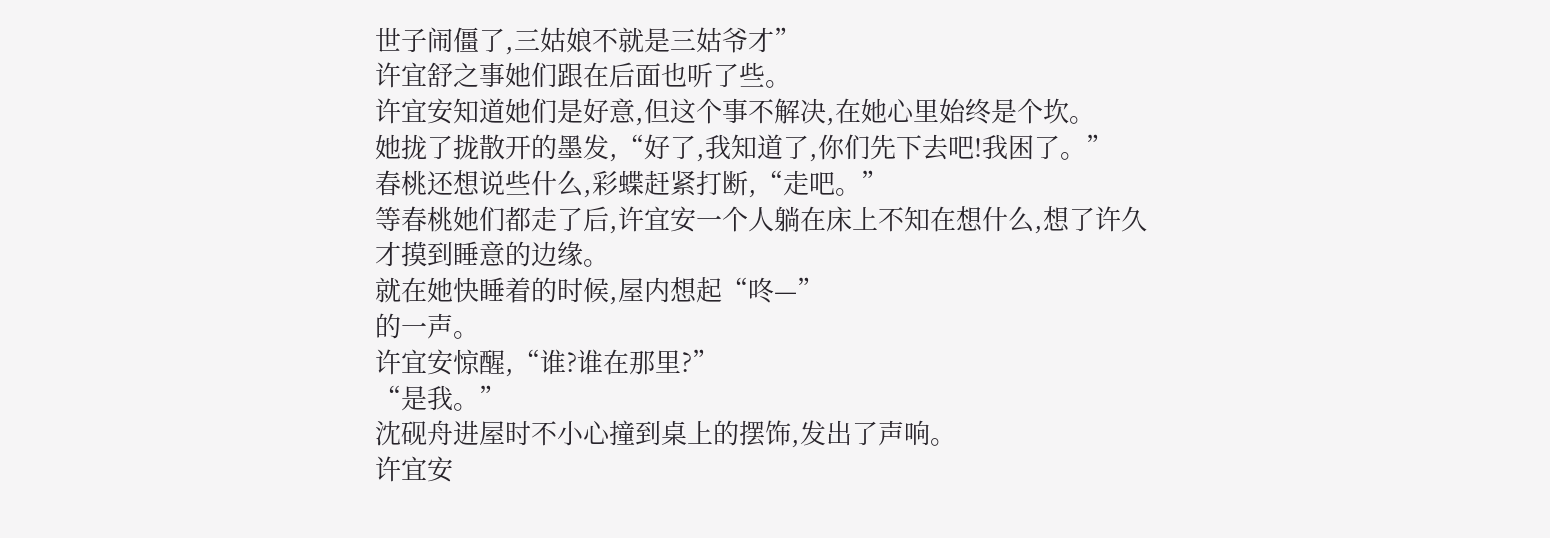世子闹僵了,三姑娘不就是三姑爷才”
许宜舒之事她们跟在后面也听了些。
许宜安知道她们是好意,但这个事不解决,在她心里始终是个坎。
她拢了拢散开的墨发,“好了,我知道了,你们先下去吧!我困了。”
春桃还想说些什么,彩蝶赶紧打断,“走吧。”
等春桃她们都走了后,许宜安一个人躺在床上不知在想什么,想了许久才摸到睡意的边缘。
就在她快睡着的时候,屋内想起“咚—”
的一声。
许宜安惊醒,“谁?谁在那里?”
“是我。”
沈砚舟进屋时不小心撞到桌上的摆饰,发出了声响。
许宜安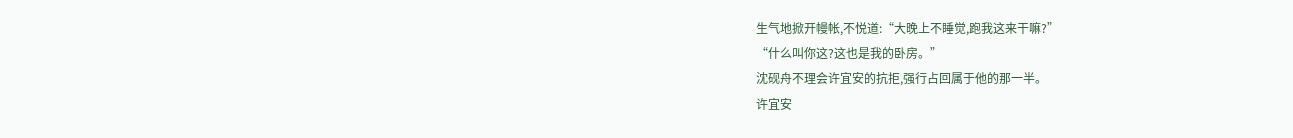生气地掀开幔帐,不悦道:“大晚上不睡觉,跑我这来干嘛?”
“什么叫你这?这也是我的卧房。”
沈砚舟不理会许宜安的抗拒,强行占回属于他的那一半。
许宜安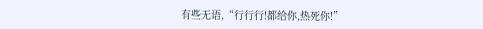有些无语,“行行行!都给你,热死你!”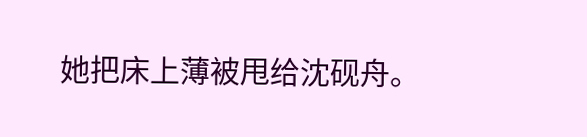她把床上薄被甩给沈砚舟。